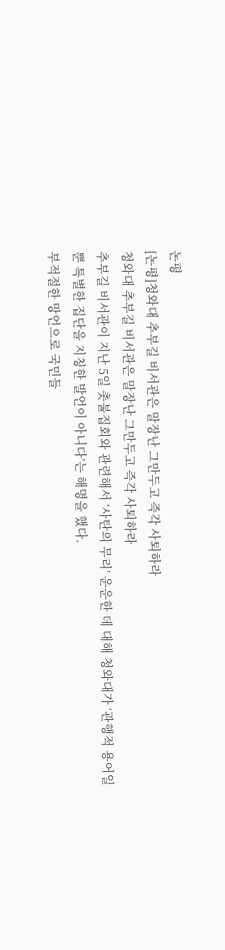논평
[논평]청와대 추부길 비서관은 말장난 그만두고 즉각 사퇴하라
청와대 추부길 비서관은 말장난 그만두고 즉각 사퇴하라
추부길 비서관이 지난 5일 촛불집회와 관련해서 ‘사탄의 무리’ 운운한 데 대해 청와대가 ‘관행적 용어일 뿐 특별한 집단을 지칭한 발언이 아니다’는 해명을 했다.
부적절한 망언으로 국민들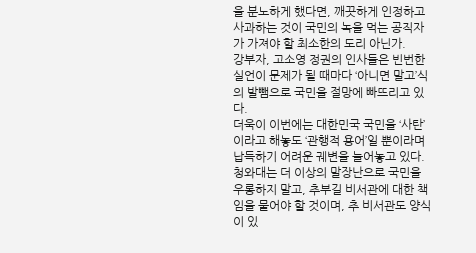을 분노하게 했다면, 깨끗하게 인정하고 사과하는 것이 국민의 녹을 먹는 공직자가 가져야 할 최소한의 도리 아닌가.
강부자, 고소영 정권의 인사들은 빈번한 실언이 문제가 될 때마다 ‘아니면 말고’식의 발뺌으로 국민을 절망에 빠뜨리고 있다.
더욱이 이번에는 대한민국 국민을 ‘사탄’이라고 해놓도 ‘관행적 용어’일 뿐이라며 납득하기 어려운 궤변을 늘어놓고 있다.
청와대는 더 이상의 말장난으로 국민을 우롱하지 말고, 추부길 비서관에 대한 책임을 물어야 할 것이며, 추 비서관도 양식이 있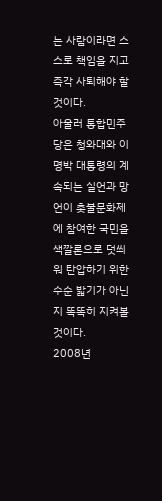는 사람이라면 스스로 책임을 지고 즉각 사퇴해야 할 것이다.
아울러 통합민주당은 청와대와 이명박 대통령의 계속되는 실언과 망언이 촛불문화제에 참여한 국민을 색깔론으로 덧씌워 탄압하기 위한 수순 밟기가 아닌지 똑똑히 지켜볼 것이다.
2008년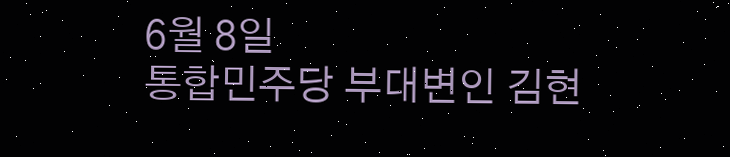6월 8일
통합민주당 부대변인 김현